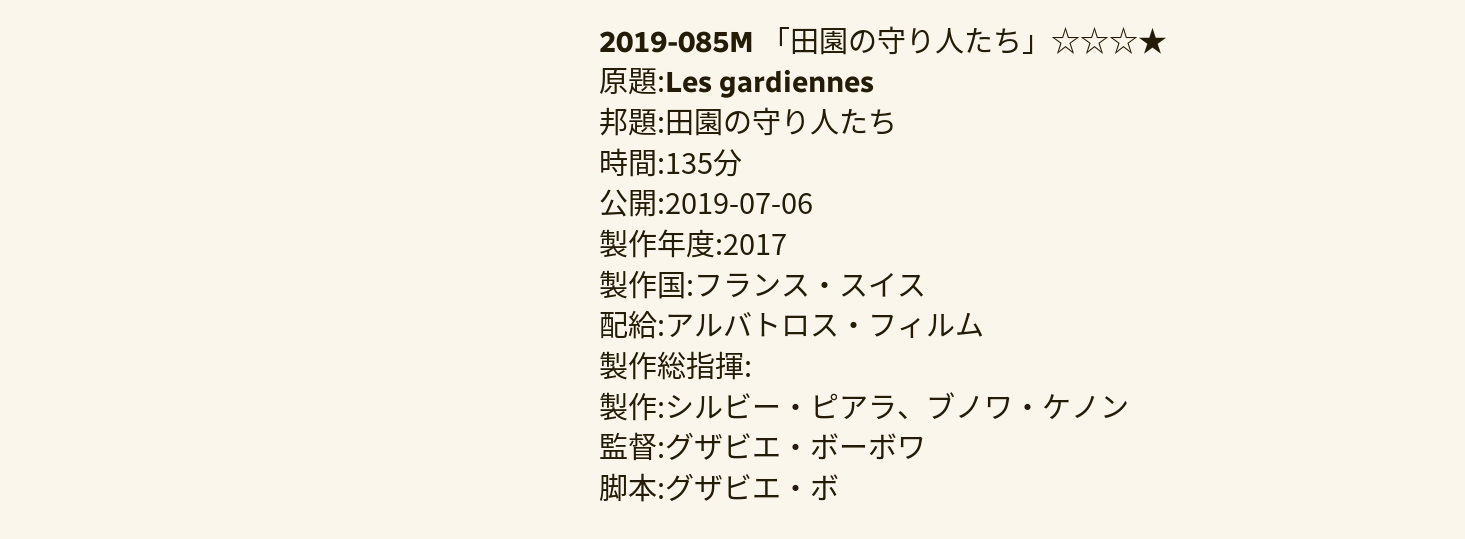2019-085M 「田園の守り人たち」☆☆☆★
原題:Les gardiennes
邦題:田園の守り人たち
時間:135分
公開:2019-07-06
製作年度:2017
製作国:フランス・スイス
配給:アルバトロス・フィルム
製作総指揮:
製作:シルビー・ピアラ、ブノワ・ケノン
監督:グザビエ・ボーボワ
脚本:グザビエ・ボ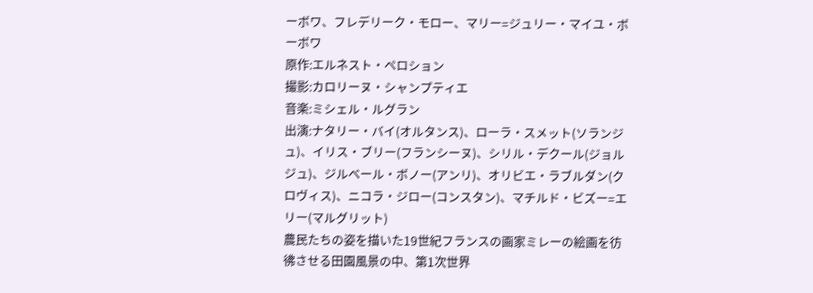ーボワ、フレデリーク・モロー、マリー=ジュリー・マイユ・ボーボワ
原作:エルネスト・ペロション
撮影:カロリーヌ・シャンプティエ
音楽:ミシェル・ルグラン
出演:ナタリー・バイ(オルタンス)、ローラ・スメット(ソランジュ)、イリス・ブリー(フランシーヌ)、シリル・デクール(ジョルジュ)、ジルベール・ボノー(アンリ)、オリビエ・ラブルダン(クロヴィス)、ニコラ・ジロー(コンスタン)、マチルド・ビズー=エリー(マルグリット)
農民たちの姿を描いた19世紀フランスの画家ミレーの絵画を彷彿させる田園風景の中、第1次世界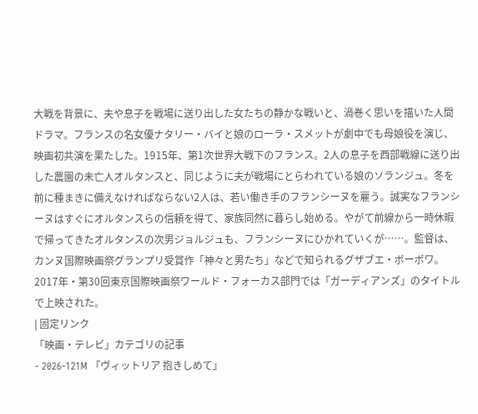大戦を背景に、夫や息子を戦場に送り出した女たちの静かな戦いと、渦巻く思いを描いた人間ドラマ。フランスの名女優ナタリー・バイと娘のローラ・スメットが劇中でも母娘役を演じ、映画初共演を果たした。1915年、第1次世界大戦下のフランス。2人の息子を西部戦線に送り出した農園の未亡人オルタンスと、同じように夫が戦場にとらわれている娘のソランジュ。冬を前に種まきに備えなければならない2人は、若い働き手のフランシーヌを雇う。誠実なフランシーヌはすぐにオルタンスらの信頼を得て、家族同然に暮らし始める。やがて前線から一時休暇で帰ってきたオルタンスの次男ジョルジュも、フランシーヌにひかれていくが……。監督は、カンヌ国際映画祭グランプリ受賞作「神々と男たち」などで知られるグザブエ・ボーボワ。2017年・第30回東京国際映画祭ワールド・フォーカス部門では「ガーディアンズ」のタイトルで上映された。
| 固定リンク
「映画・テレビ」カテゴリの記事
- 2026-121M 「ヴィットリア 抱きしめて」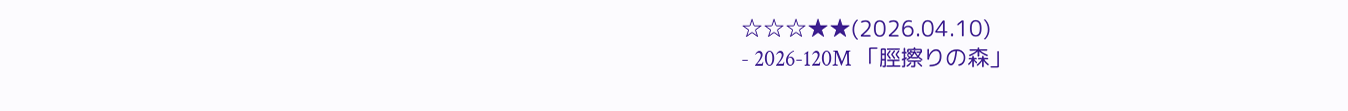☆☆☆★★(2026.04.10)
- 2026-120M 「脛擦りの森」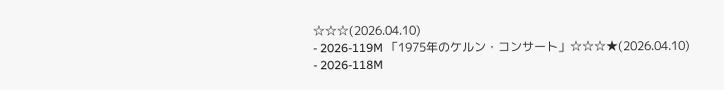☆☆☆(2026.04.10)
- 2026-119M 「1975年のケルン・コンサート」☆☆☆★(2026.04.10)
- 2026-118M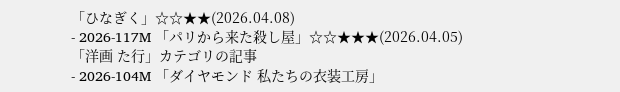「ひなぎく」☆☆★★(2026.04.08)
- 2026-117M 「パリから来た殺し屋」☆☆★★★(2026.04.05)
「洋画 た行」カテゴリの記事
- 2026-104M 「ダイヤモンド 私たちの衣装工房」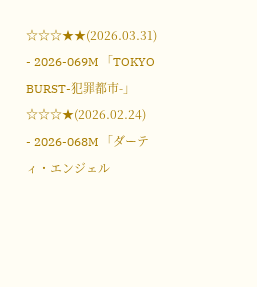☆☆☆★★(2026.03.31)
- 2026-069M 「TOKYO BURST-犯罪都市-」☆☆☆★(2026.02.24)
- 2026-068M 「ダーティ・エンジェル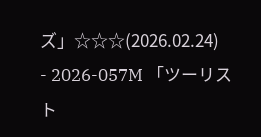ズ」☆☆☆(2026.02.24)
- 2026-057M 「ツーリスト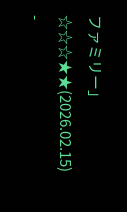ファミリー」☆☆☆★★(2026.02.15)
-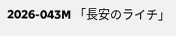2026-043M 「長安のライチ」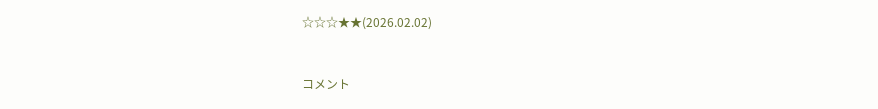☆☆☆★★(2026.02.02)


コメント